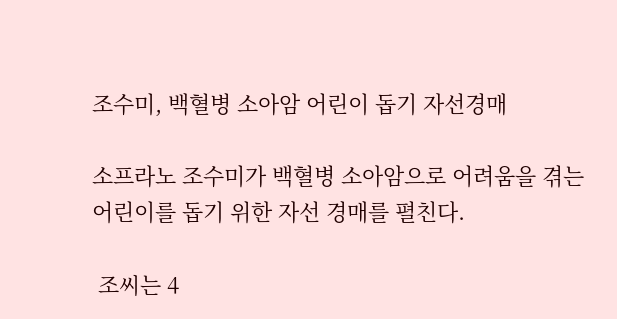조수미, 백혈병 소아암 어린이 돕기 자선경매

소프라노 조수미가 백혈병 소아암으로 어려움을 겪는 어린이를 돕기 위한 자선 경매를 펼친다.

 조씨는 4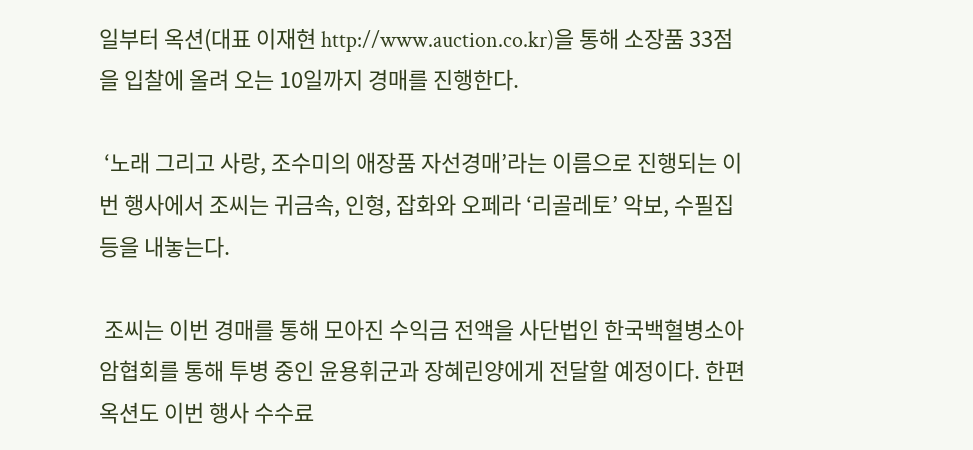일부터 옥션(대표 이재현 http://www.auction.co.kr)을 통해 소장품 33점을 입찰에 올려 오는 10일까지 경매를 진행한다.

 ‘노래 그리고 사랑, 조수미의 애장품 자선경매’라는 이름으로 진행되는 이번 행사에서 조씨는 귀금속, 인형, 잡화와 오페라 ‘리골레토’ 악보, 수필집 등을 내놓는다.

 조씨는 이번 경매를 통해 모아진 수익금 전액을 사단법인 한국백혈병소아암협회를 통해 투병 중인 윤용휘군과 장혜린양에게 전달할 예정이다. 한편 옥션도 이번 행사 수수료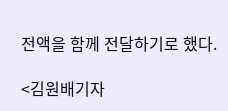전액을 함께 전달하기로 했다.

<김원배기자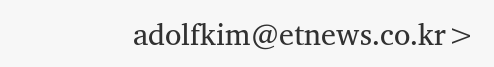adolfkim@etnews.co.kr>